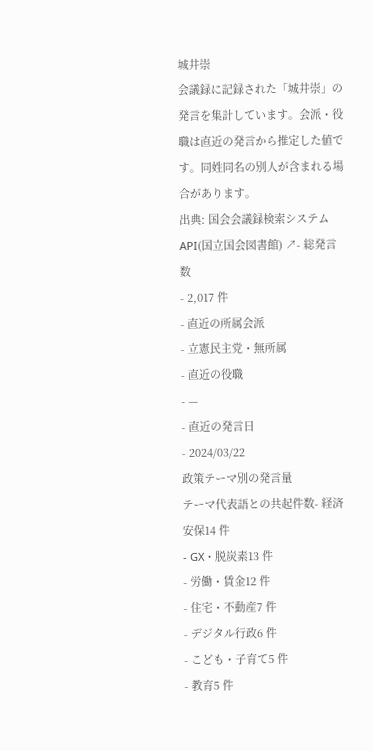城井崇
会議録に記録された「城井崇」の発言を集計しています。会派・役職は直近の発言から推定した値です。同姓同名の別人が含まれる場合があります。
出典: 国会会議録検索システム API(国立国会図書館) ↗- 総発言数
- 2,017 件
- 直近の所属会派
- 立憲民主党・無所属
- 直近の役職
- —
- 直近の発言日
- 2024/03/22
政策テーマ別の発言量
テーマ代表語との共起件数- 経済安保14 件
- GX・脱炭素13 件
- 労働・賃金12 件
- 住宅・不動産7 件
- デジタル行政6 件
- こども・子育て5 件
- 教育5 件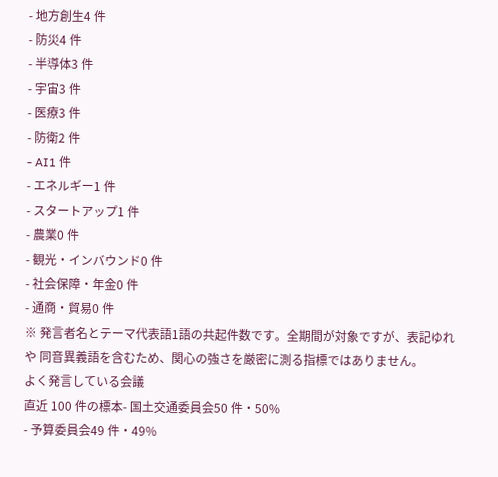- 地方創生4 件
- 防災4 件
- 半導体3 件
- 宇宙3 件
- 医療3 件
- 防衛2 件
- AI1 件
- エネルギー1 件
- スタートアップ1 件
- 農業0 件
- 観光・インバウンド0 件
- 社会保障・年金0 件
- 通商・貿易0 件
※ 発言者名とテーマ代表語1語の共起件数です。全期間が対象ですが、表記ゆれや 同音異義語を含むため、関心の強さを厳密に測る指標ではありません。
よく発言している会議
直近 100 件の標本- 国土交通委員会50 件・50%
- 予算委員会49 件・49%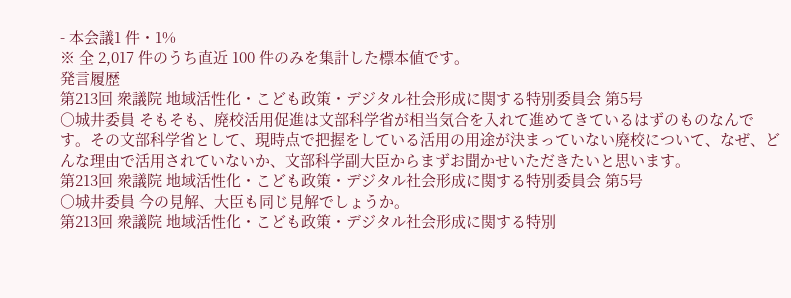- 本会議1 件・1%
※ 全 2,017 件のうち直近 100 件のみを集計した標本値です。
発言履歴
第213回 衆議院 地域活性化・こども政策・デジタル社会形成に関する特別委員会 第5号
○城井委員 そもそも、廃校活用促進は文部科学省が相当気合を入れて進めてきているはずのものなんです。その文部科学省として、現時点で把握をしている活用の用途が決まっていない廃校について、なぜ、どんな理由で活用されていないか、文部科学副大臣からまずお聞かせいただきたいと思います。
第213回 衆議院 地域活性化・こども政策・デジタル社会形成に関する特別委員会 第5号
○城井委員 今の見解、大臣も同じ見解でしょうか。
第213回 衆議院 地域活性化・こども政策・デジタル社会形成に関する特別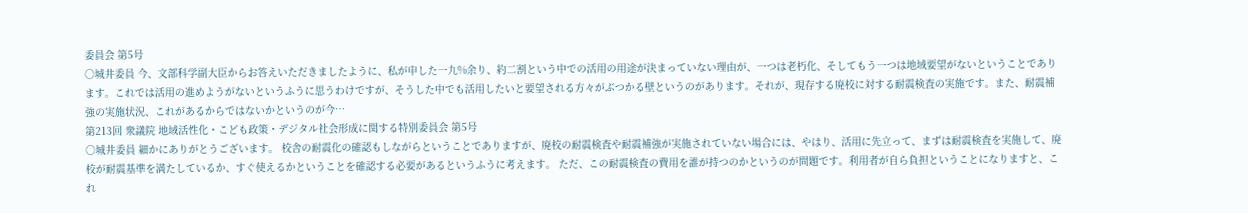委員会 第5号
○城井委員 今、文部科学副大臣からお答えいただきましたように、私が申した一九%余り、約二割という中での活用の用途が決まっていない理由が、一つは老朽化、そしてもう一つは地域要望がないということであります。これでは活用の進めようがないというふうに思うわけですが、そうした中でも活用したいと要望される方々がぶつかる壁というのがあります。それが、現存する廃校に対する耐震検査の実施です。また、耐震補強の実施状況、これがあるからではないかというのが今…
第213回 衆議院 地域活性化・こども政策・デジタル社会形成に関する特別委員会 第5号
○城井委員 細かにありがとうございます。 校舎の耐震化の確認もしながらということでありますが、廃校の耐震検査や耐震補強が実施されていない場合には、やはり、活用に先立って、まずは耐震検査を実施して、廃校が耐震基準を満たしているか、すぐ使えるかということを確認する必要があるというふうに考えます。 ただ、この耐震検査の費用を誰が持つのかというのが問題です。利用者が自ら負担ということになりますと、これ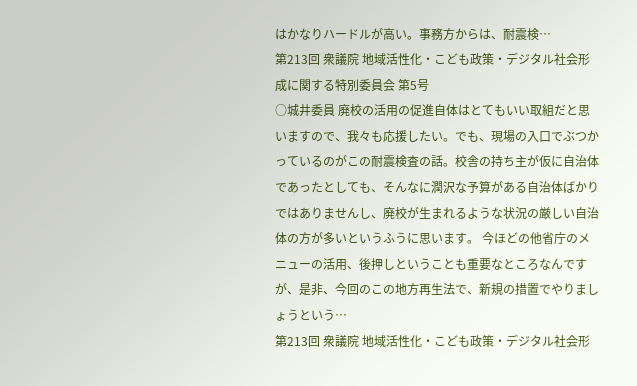はかなりハードルが高い。事務方からは、耐震検…
第213回 衆議院 地域活性化・こども政策・デジタル社会形成に関する特別委員会 第5号
○城井委員 廃校の活用の促進自体はとてもいい取組だと思いますので、我々も応援したい。でも、現場の入口でぶつかっているのがこの耐震検査の話。校舎の持ち主が仮に自治体であったとしても、そんなに潤沢な予算がある自治体ばかりではありませんし、廃校が生まれるような状況の厳しい自治体の方が多いというふうに思います。 今ほどの他省庁のメニューの活用、後押しということも重要なところなんですが、是非、今回のこの地方再生法で、新規の措置でやりましょうという…
第213回 衆議院 地域活性化・こども政策・デジタル社会形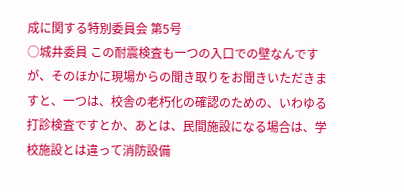成に関する特別委員会 第5号
○城井委員 この耐震検査も一つの入口での壁なんですが、そのほかに現場からの聞き取りをお聞きいただきますと、一つは、校舎の老朽化の確認のための、いわゆる打診検査ですとか、あとは、民間施設になる場合は、学校施設とは違って消防設備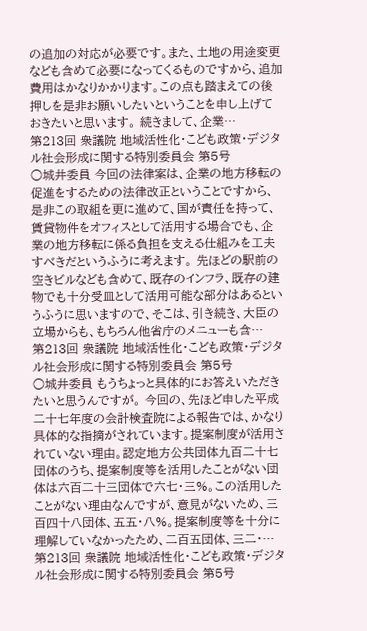の追加の対応が必要です。また、土地の用途変更なども含めて必要になってくるものですから、追加費用はかなりかかります。この点も踏まえての後押しを是非お願いしたいということを申し上げておきたいと思います。 続きまして、企業…
第213回 衆議院 地域活性化・こども政策・デジタル社会形成に関する特別委員会 第5号
○城井委員 今回の法律案は、企業の地方移転の促進をするための法律改正ということですから、是非この取組を更に進めて、国が責任を持って、賃貸物件をオフィスとして活用する場合でも、企業の地方移転に係る負担を支える仕組みを工夫すべきだというふうに考えます。 先ほどの駅前の空きビルなども含めて、既存のインフラ、既存の建物でも十分受皿として活用可能な部分はあるというふうに思いますので、そこは、引き続き、大臣の立場からも、もちろん他省庁のメニューも含…
第213回 衆議院 地域活性化・こども政策・デジタル社会形成に関する特別委員会 第5号
○城井委員 もうちょっと具体的にお答えいただきたいと思うんですが。 今回の、先ほど申した平成二十七年度の会計検査院による報告では、かなり具体的な指摘がされています。提案制度が活用されていない理由。認定地方公共団体九百二十七団体のうち、提案制度等を活用したことがない団体は六百二十三団体で六七・三%。この活用したことがない理由なんですが、意見がないため、三百四十八団体、五五・八%。提案制度等を十分に理解していなかったため、二百五団体、三二・…
第213回 衆議院 地域活性化・こども政策・デジタル社会形成に関する特別委員会 第5号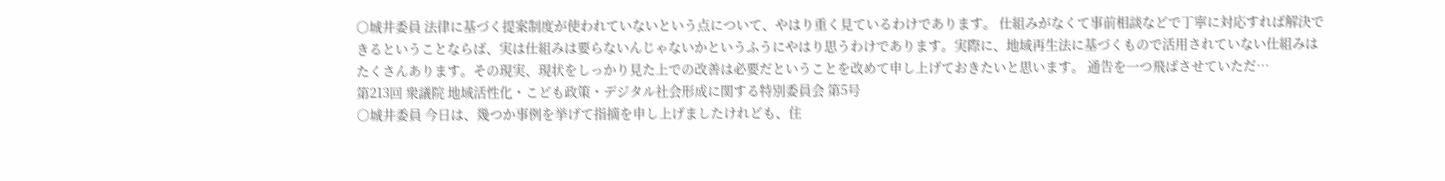○城井委員 法律に基づく提案制度が使われていないという点について、やはり重く見ているわけであります。 仕組みがなくて事前相談などで丁寧に対応すれば解決できるということならば、実は仕組みは要らないんじゃないかというふうにやはり思うわけであります。実際に、地域再生法に基づくもので活用されていない仕組みはたくさんあります。その現実、現状をしっかり見た上での改善は必要だということを改めて申し上げておきたいと思います。 通告を一つ飛ばさせていただ…
第213回 衆議院 地域活性化・こども政策・デジタル社会形成に関する特別委員会 第5号
○城井委員 今日は、幾つか事例を挙げて指摘を申し上げましたけれども、住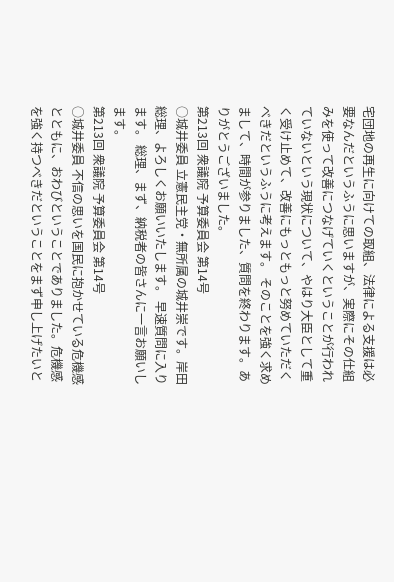宅団地の再生に向けての取組、法律による支援は必要なんだというふうに思いますが、実際にその仕組みを使って改善につなげていくということが行われていないという現状について、やはり大臣として重く受け止めて、改善にもっともっと努めていただくべきだというふうに考えます。 そのことを強く求めまして、時間が参りました、質問を終わります。ありがとうございました。
第213回 衆議院 予算委員会 第14号
○城井委員 立憲民主党・無所属の城井崇です。岸田総理、よろしくお願いいたします。 早速質問に入ります。 総理、まず、納税者の皆さんに一言お願いします。
第213回 衆議院 予算委員会 第14号
○城井委員 不信の思いを国民に抱かせている危機感とともに、おわびということでありました。危機感を強く持つべきだということをまず申し上げたいと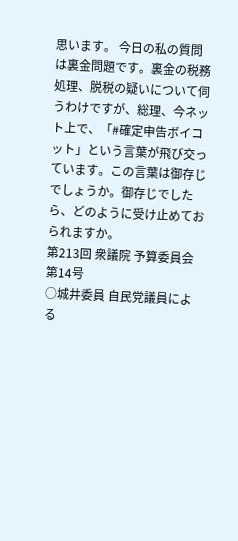思います。 今日の私の質問は裏金問題です。裏金の税務処理、脱税の疑いについて伺うわけですが、総理、今ネット上で、「#確定申告ボイコット」という言葉が飛び交っています。この言葉は御存じでしょうか。御存じでしたら、どのように受け止めておられますか。
第213回 衆議院 予算委員会 第14号
○城井委員 自民党議員による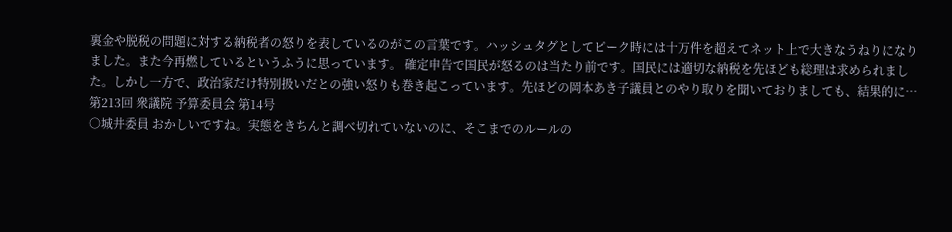裏金や脱税の問題に対する納税者の怒りを表しているのがこの言葉です。ハッシュタグとしてピーク時には十万件を超えてネット上で大きなうねりになりました。また今再燃しているというふうに思っています。 確定申告で国民が怒るのは当たり前です。国民には適切な納税を先ほども総理は求められました。しかし一方で、政治家だけ特別扱いだとの強い怒りも巻き起こっています。先ほどの岡本あき子議員とのやり取りを聞いておりましても、結果的に…
第213回 衆議院 予算委員会 第14号
○城井委員 おかしいですね。実態をきちんと調べ切れていないのに、そこまでのルールの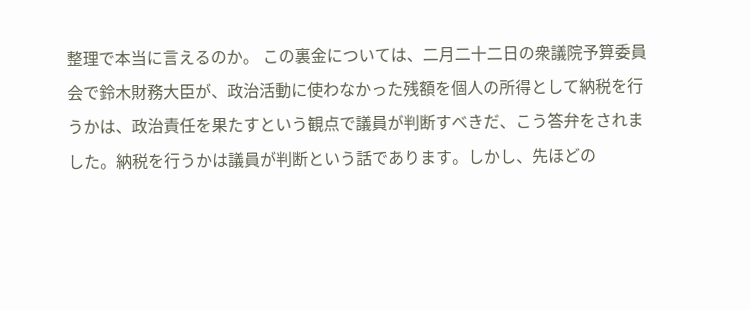整理で本当に言えるのか。 この裏金については、二月二十二日の衆議院予算委員会で鈴木財務大臣が、政治活動に使わなかった残額を個人の所得として納税を行うかは、政治責任を果たすという観点で議員が判断すべきだ、こう答弁をされました。納税を行うかは議員が判断という話であります。しかし、先ほどの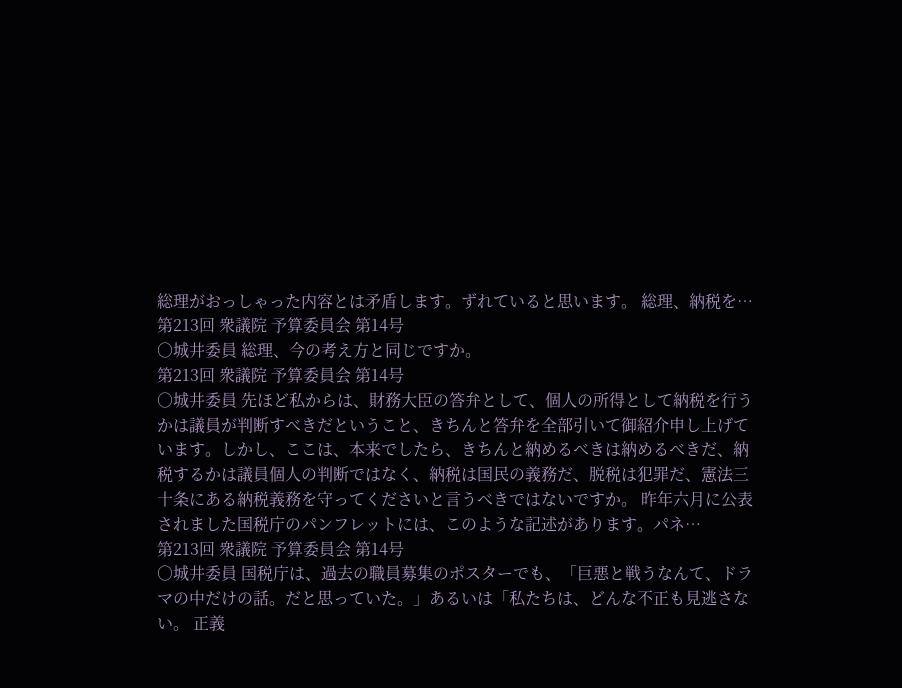総理がおっしゃった内容とは矛盾します。ずれていると思います。 総理、納税を…
第213回 衆議院 予算委員会 第14号
○城井委員 総理、今の考え方と同じですか。
第213回 衆議院 予算委員会 第14号
○城井委員 先ほど私からは、財務大臣の答弁として、個人の所得として納税を行うかは議員が判断すべきだということ、きちんと答弁を全部引いて御紹介申し上げています。しかし、ここは、本来でしたら、きちんと納めるべきは納めるべきだ、納税するかは議員個人の判断ではなく、納税は国民の義務だ、脱税は犯罪だ、憲法三十条にある納税義務を守ってくださいと言うべきではないですか。 昨年六月に公表されました国税庁のパンフレットには、このような記述があります。パネ…
第213回 衆議院 予算委員会 第14号
○城井委員 国税庁は、過去の職員募集のポスターでも、「巨悪と戦うなんて、ドラマの中だけの話。だと思っていた。」あるいは「私たちは、どんな不正も見逃さない。 正義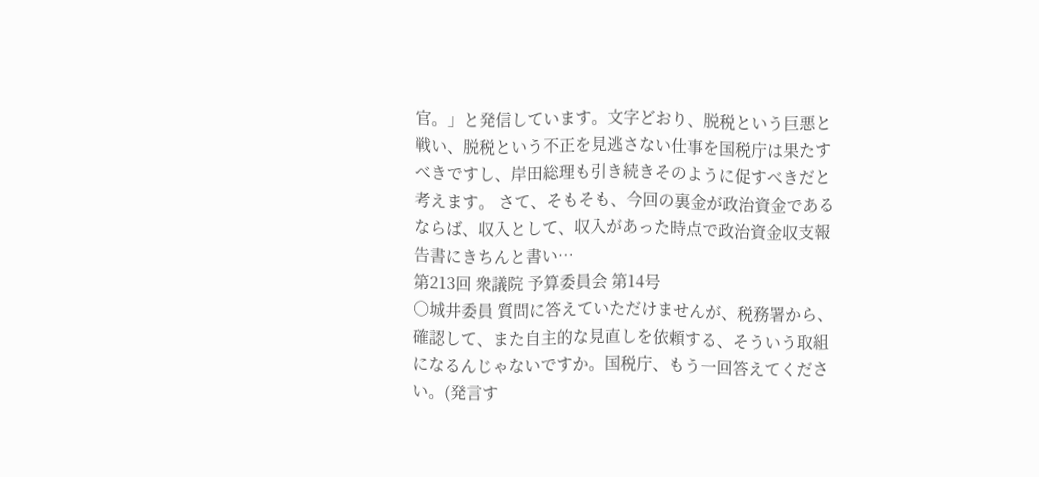官。」と発信しています。文字どおり、脱税という巨悪と戦い、脱税という不正を見逃さない仕事を国税庁は果たすべきですし、岸田総理も引き続きそのように促すべきだと考えます。 さて、そもそも、今回の裏金が政治資金であるならば、収入として、収入があった時点で政治資金収支報告書にきちんと書い…
第213回 衆議院 予算委員会 第14号
○城井委員 質問に答えていただけませんが、税務署から、確認して、また自主的な見直しを依頼する、そういう取組になるんじゃないですか。国税庁、もう一回答えてください。(発言す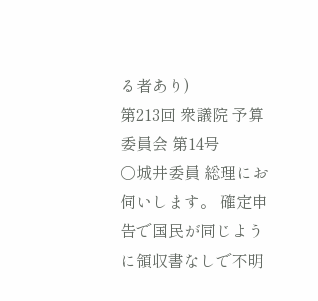る者あり)
第213回 衆議院 予算委員会 第14号
○城井委員 総理にお伺いします。 確定申告で国民が同じように領収書なしで不明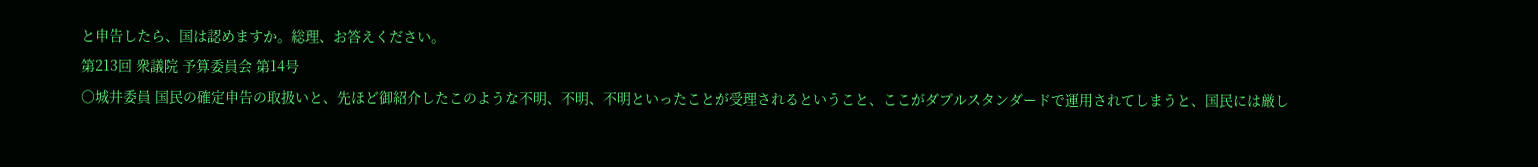と申告したら、国は認めますか。総理、お答えください。
第213回 衆議院 予算委員会 第14号
○城井委員 国民の確定申告の取扱いと、先ほど御紹介したこのような不明、不明、不明といったことが受理されるということ、ここがダブルスタンダードで運用されてしまうと、国民には厳し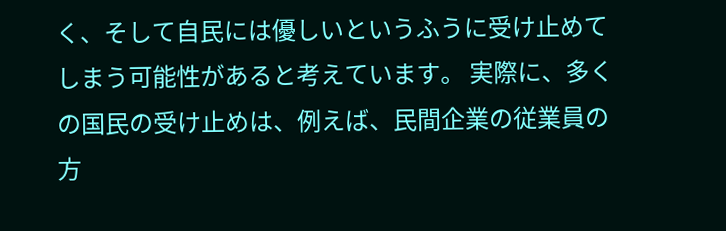く、そして自民には優しいというふうに受け止めてしまう可能性があると考えています。 実際に、多くの国民の受け止めは、例えば、民間企業の従業員の方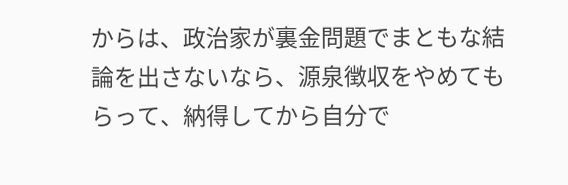からは、政治家が裏金問題でまともな結論を出さないなら、源泉徴収をやめてもらって、納得してから自分で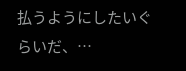払うようにしたいぐらいだ、…